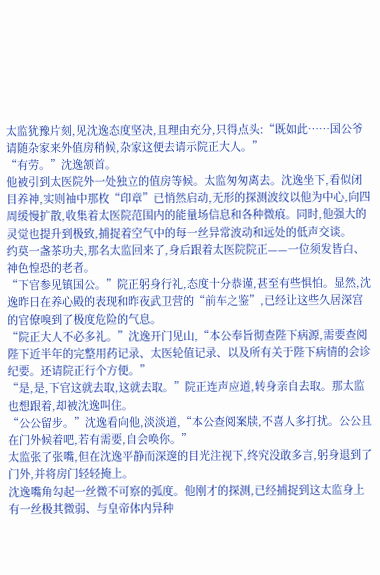太监犹豫片刻,见沈逸态度坚决,且理由充分,只得点头:“既如此……国公爷请随杂家来外值房稍候,杂家这便去请示院正大人。”
“有劳。”沈逸颔首。
他被引到太医院外一处独立的值房等候。太监匆匆离去。沈逸坐下,看似闭目养神,实则袖中那枚“印章”已悄然启动,无形的探测波纹以他为中心,向四周缓慢扩散,收集着太医院范围内的能量场信息和各种微痕。同时,他强大的灵觉也提升到极致,捕捉着空气中的每一丝异常波动和远处的低声交谈。
约莫一盏茶功夫,那名太监回来了,身后跟着太医院院正——一位须发皆白、神色惶恐的老者。
“下官参见镇国公。”院正躬身行礼,态度十分恭谨,甚至有些惧怕。显然,沈逸昨日在养心殿的表现和昨夜武卫营的“前车之鉴”,已经让这些久居深宫的官僚嗅到了极度危险的气息。
“院正大人不必多礼。”沈逸开门见山,“本公奉旨彻查陛下病源,需要查阅陛下近半年的完整用药记录、太医轮值记录、以及所有关于陛下病情的会诊纪要。还请院正行个方便。”
“是,是,下官这就去取,这就去取。”院正连声应道,转身亲自去取。那太监也想跟着,却被沈逸叫住。
“公公留步。”沈逸看向他,淡淡道,“本公查阅案牍,不喜人多打扰。公公且在门外候着吧,若有需要,自会唤你。”
太监张了张嘴,但在沈逸平静而深邃的目光注视下,终究没敢多言,躬身退到了门外,并将房门轻轻掩上。
沈逸嘴角勾起一丝微不可察的弧度。他刚才的探测,已经捕捉到这太监身上有一丝极其微弱、与皇帝体内异种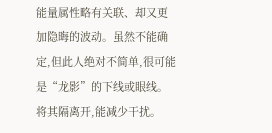能量属性略有关联、却又更加隐晦的波动。虽然不能确定,但此人绝对不简单,很可能是“龙影”的下线或眼线。将其隔离开,能减少干扰。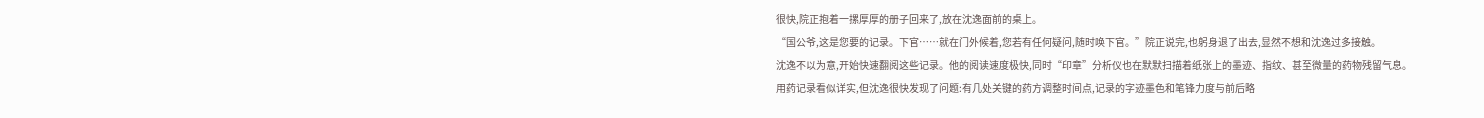很快,院正抱着一摞厚厚的册子回来了,放在沈逸面前的桌上。
“国公爷,这是您要的记录。下官……就在门外候着,您若有任何疑问,随时唤下官。”院正说完,也躬身退了出去,显然不想和沈逸过多接触。
沈逸不以为意,开始快速翻阅这些记录。他的阅读速度极快,同时“印章”分析仪也在默默扫描着纸张上的墨迹、指纹、甚至微量的药物残留气息。
用药记录看似详实,但沈逸很快发现了问题:有几处关键的药方调整时间点,记录的字迹墨色和笔锋力度与前后略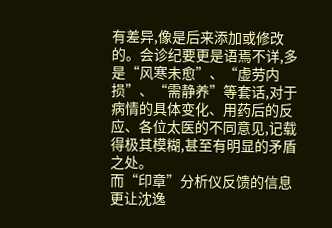有差异,像是后来添加或修改的。会诊纪要更是语焉不详,多是“风寒未愈”、“虚劳内损”、“需静养”等套话,对于病情的具体变化、用药后的反应、各位太医的不同意见,记载得极其模糊,甚至有明显的矛盾之处。
而“印章”分析仪反馈的信息更让沈逸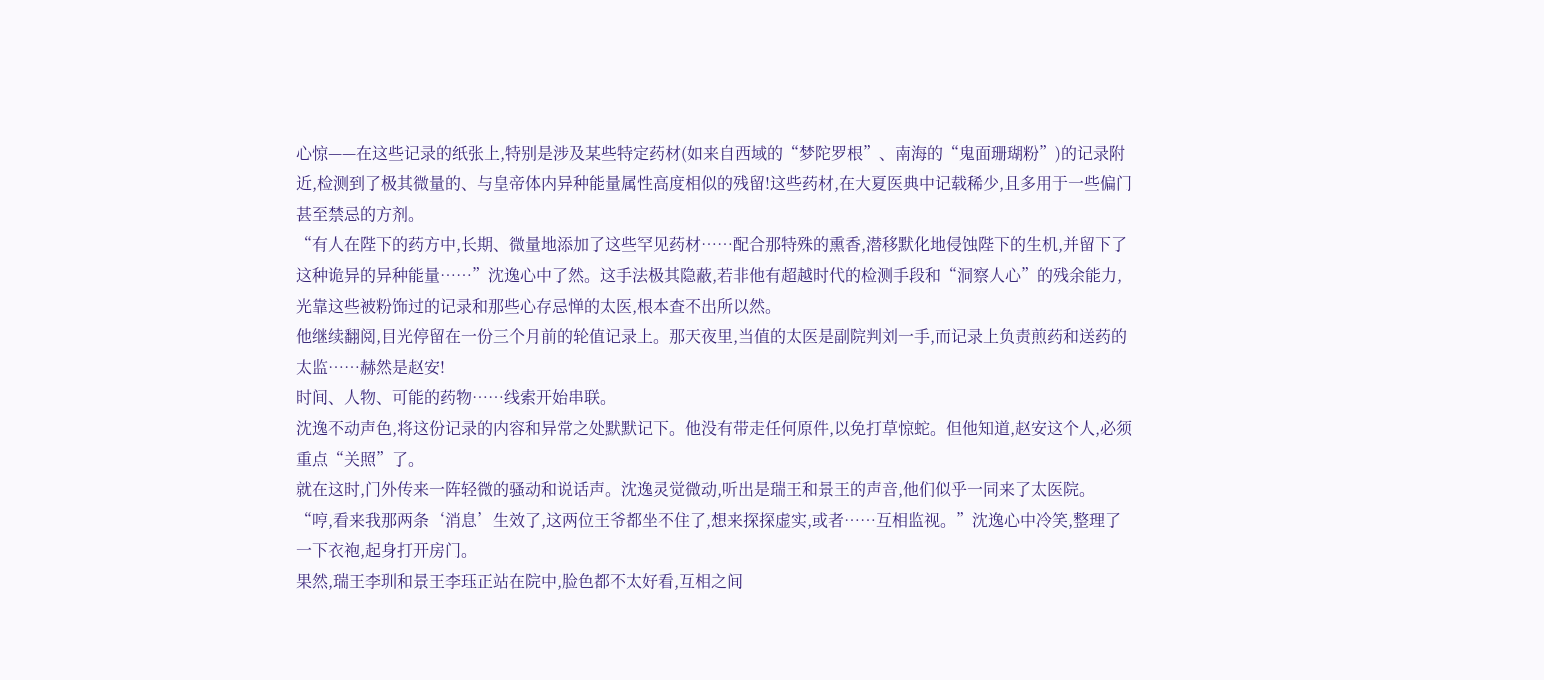心惊——在这些记录的纸张上,特别是涉及某些特定药材(如来自西域的“梦陀罗根”、南海的“鬼面珊瑚粉”)的记录附近,检测到了极其微量的、与皇帝体内异种能量属性高度相似的残留!这些药材,在大夏医典中记载稀少,且多用于一些偏门甚至禁忌的方剂。
“有人在陛下的药方中,长期、微量地添加了这些罕见药材……配合那特殊的熏香,潜移默化地侵蚀陛下的生机,并留下了这种诡异的异种能量……”沈逸心中了然。这手法极其隐蔽,若非他有超越时代的检测手段和“洞察人心”的残余能力,光靠这些被粉饰过的记录和那些心存忌惮的太医,根本查不出所以然。
他继续翻阅,目光停留在一份三个月前的轮值记录上。那天夜里,当值的太医是副院判刘一手,而记录上负责煎药和送药的太监……赫然是赵安!
时间、人物、可能的药物……线索开始串联。
沈逸不动声色,将这份记录的内容和异常之处默默记下。他没有带走任何原件,以免打草惊蛇。但他知道,赵安这个人,必须重点“关照”了。
就在这时,门外传来一阵轻微的骚动和说话声。沈逸灵觉微动,听出是瑞王和景王的声音,他们似乎一同来了太医院。
“哼,看来我那两条‘消息’生效了,这两位王爷都坐不住了,想来探探虚实,或者……互相监视。”沈逸心中冷笑,整理了一下衣袍,起身打开房门。
果然,瑞王李玔和景王李珏正站在院中,脸色都不太好看,互相之间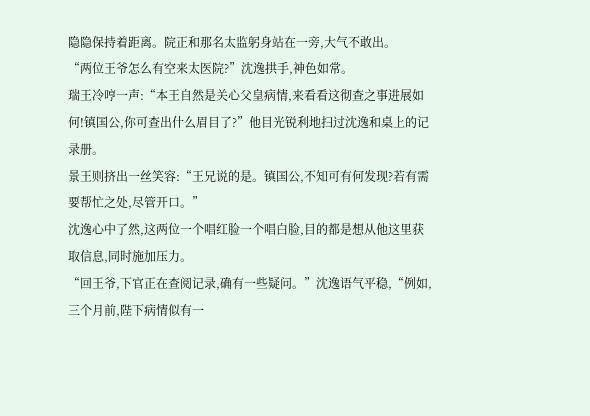隐隐保持着距离。院正和那名太监躬身站在一旁,大气不敢出。
“两位王爷怎么有空来太医院?”沈逸拱手,神色如常。
瑞王冷哼一声:“本王自然是关心父皇病情,来看看这彻查之事进展如何!镇国公,你可查出什么眉目了?”他目光锐利地扫过沈逸和桌上的记录册。
景王则挤出一丝笑容:“王兄说的是。镇国公,不知可有何发现?若有需要帮忙之处,尽管开口。”
沈逸心中了然,这两位一个唱红脸一个唱白脸,目的都是想从他这里获取信息,同时施加压力。
“回王爷,下官正在查阅记录,确有一些疑问。”沈逸语气平稳,“例如,三个月前,陛下病情似有一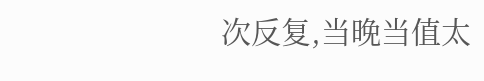次反复,当晚当值太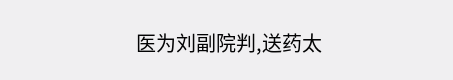医为刘副院判,送药太